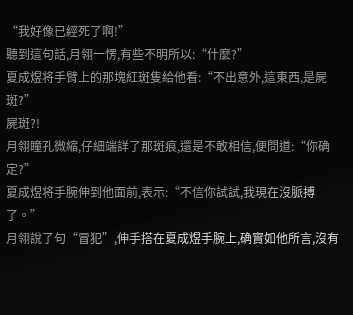“我好像已經死了啊!”
聽到這句話,月翎一愣,有些不明所以:“什麼?”
夏成煜将手臂上的那塊紅斑隻給他看:“不出意外,這東西,是屍斑?”
屍斑?!
月翎瞳孔微縮,仔細端詳了那斑痕,還是不敢相信,便問道:“你确定?”
夏成煜将手腕伸到他面前,表示:“不信你試試,我現在沒脈搏了。”
月翎說了句“冒犯”,伸手搭在夏成煜手腕上,确實如他所言,沒有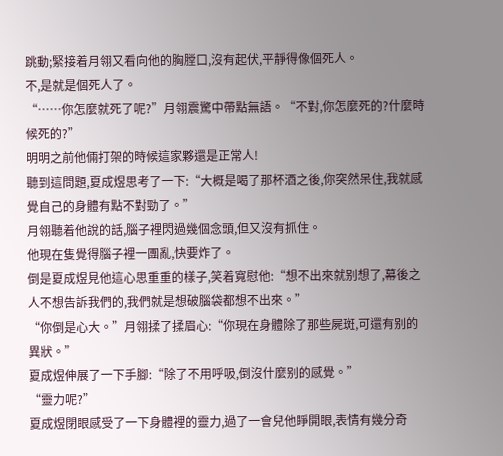跳動;緊接着月翎又看向他的胸膛口,沒有起伏,平靜得像個死人。
不,是就是個死人了。
“……你怎麼就死了呢?”月翎震驚中帶點無語。“不對,你怎麼死的?什麼時候死的?”
明明之前他倆打架的時候這家夥還是正常人!
聽到這問題,夏成煜思考了一下:“大概是喝了那杯酒之後,你突然呆住,我就感覺自己的身體有點不對勁了。”
月翎聽着他說的話,腦子裡閃過幾個念頭,但又沒有抓住。
他現在隻覺得腦子裡一團亂,快要炸了。
倒是夏成煜見他這心思重重的樣子,笑着寬慰他:“想不出來就别想了,幕後之人不想告訴我們的,我們就是想破腦袋都想不出來。”
“你倒是心大。”月翎揉了揉眉心:“你現在身體除了那些屍斑,可還有别的異狀。”
夏成煜伸展了一下手腳:“除了不用呼吸,倒沒什麼别的感覺。”
“靈力呢?”
夏成煜閉眼感受了一下身體裡的靈力,過了一會兒他睜開眼,表情有幾分奇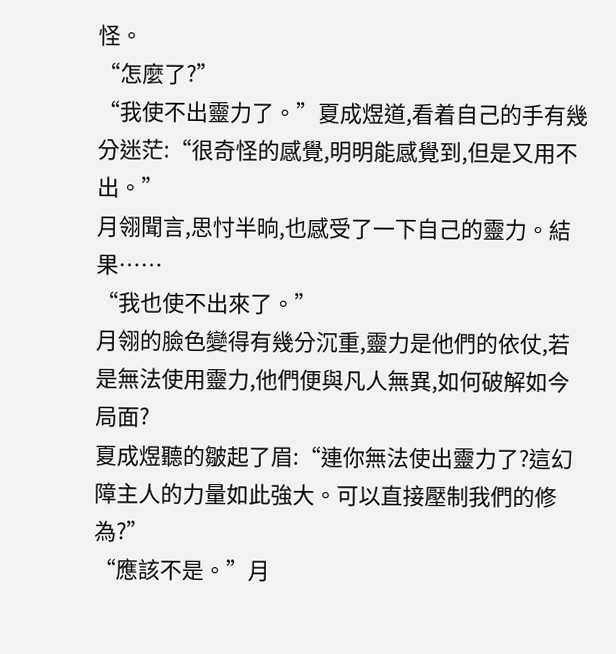怪。
“怎麼了?”
“我使不出靈力了。”夏成煜道,看着自己的手有幾分迷茫:“很奇怪的感覺,明明能感覺到,但是又用不出。”
月翎聞言,思忖半晌,也感受了一下自己的靈力。結果……
“我也使不出來了。”
月翎的臉色變得有幾分沉重,靈力是他們的依仗,若是無法使用靈力,他們便與凡人無異,如何破解如今局面?
夏成煜聽的皺起了眉:“連你無法使出靈力了?這幻障主人的力量如此強大。可以直接壓制我們的修為?”
“應該不是。”月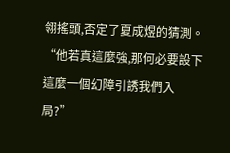翎搖頭,否定了夏成煜的猜測。“他若真這麼強,那何必要設下這麼一個幻障引誘我們入局?”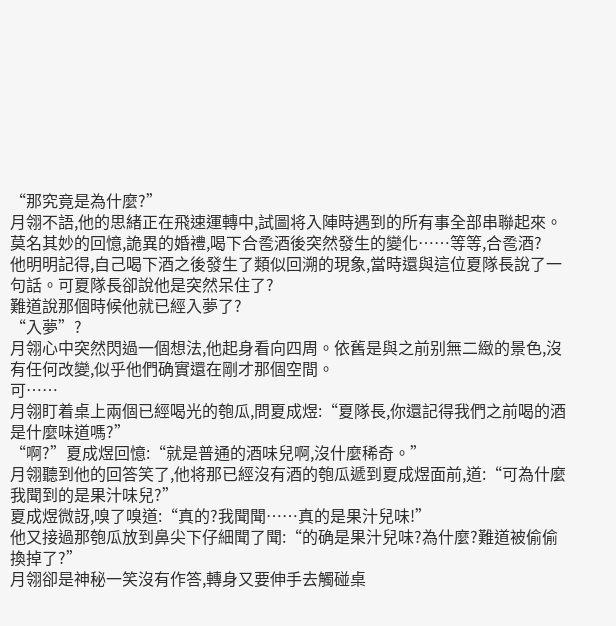“那究竟是為什麼?”
月翎不語,他的思緒正在飛速運轉中,試圖将入陣時遇到的所有事全部串聯起來。
莫名其妙的回憶,詭異的婚禮,喝下合卺酒後突然發生的變化……等等,合卺酒?
他明明記得,自己喝下酒之後發生了類似回溯的現象,當時還與這位夏隊長說了一句話。可夏隊長卻說他是突然呆住了?
難道說那個時候他就已經入夢了?
“入夢”?
月翎心中突然閃過一個想法,他起身看向四周。依舊是與之前别無二緻的景色,沒有任何改變,似乎他們确實還在剛才那個空間。
可……
月翎盯着桌上兩個已經喝光的匏瓜,問夏成煜:“夏隊長,你還記得我們之前喝的酒是什麼味道嗎?”
“啊?”夏成煜回憶:“就是普通的酒味兒啊,沒什麼稀奇。”
月翎聽到他的回答笑了,他将那已經沒有酒的匏瓜遞到夏成煜面前,道:“可為什麼我聞到的是果汁味兒?”
夏成煜微訝,嗅了嗅道:“真的?我聞聞……真的是果汁兒味!”
他又接過那匏瓜放到鼻尖下仔細聞了聞:“的确是果汁兒味?為什麼?難道被偷偷換掉了?”
月翎卻是神秘一笑沒有作答,轉身又要伸手去觸碰桌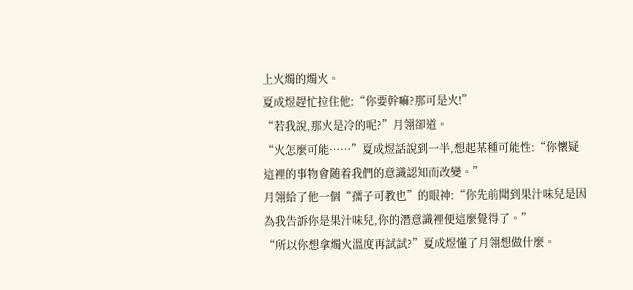上火燭的燭火。
夏成煜趕忙拉住他:“你要幹嘛?那可是火!”
“若我說,那火是冷的呢?”月翎卻道。
“火怎麼可能……”夏成煜話說到一半,想起某種可能性:“你懷疑這裡的事物會随着我們的意識認知而改變。”
月翎給了他一個“孺子可教也”的眼神:“你先前聞到果汁味兒是因為我告訴你是果汁味兒,你的潛意識裡便這麼覺得了。”
“所以你想拿燭火溫度再試試?”夏成煜懂了月翎想做什麼。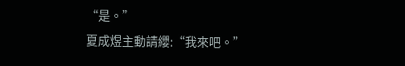“是。”
夏成煜主動請纓:“我來吧。”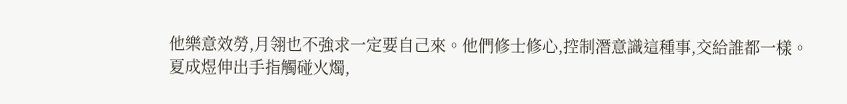他樂意效勞,月翎也不強求一定要自己來。他們修士修心,控制潛意識這種事,交給誰都一樣。
夏成煜伸出手指觸碰火燭,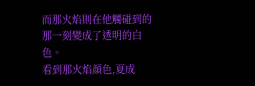而那火焰則在他觸碰到的那一刻變成了透明的白色。
看到那火焰顔色,夏成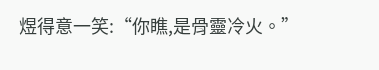煜得意一笑:“你瞧,是骨靈冷火。”